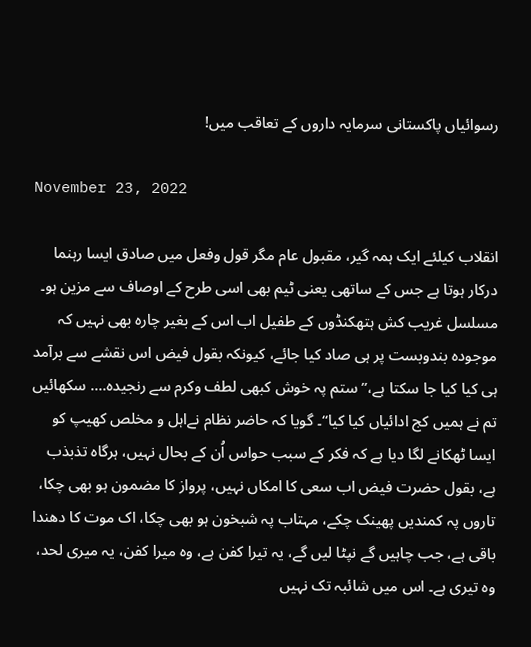رسوائیاں پاکستانی سرمایہ داروں کے تعاقب میں!

November 23, 2022

انقلاب کیلئے ایک ہمہ گیر، مقبول عام مگر قول وفعل میں صادق ایسا رہنما درکار ہوتا ہے جس کے ساتھی یعنی ٹیم بھی اسی طرح کے اوصاف سے مزین ہو۔ مسلسل غریب کش ہتھکنڈوں کے طفیل اب اس کے بغیر چارہ بھی نہیں کہ موجودہ بندوبست پر ہی صاد کیا جائے، کیونکہ بقول فیض اس نقشے سے برآمد ہی کیا کیا جا سکتا ہے،’’ستم پہ خوش کبھی لطف وکرم سے رنجیدہ.... سکھائیں تم نے ہمیں کج ادائیاں کیا کیا‘‘۔ گویا کہ حاضر نظام نےاہل و مخلص کھیپ کو ایسا ٹھکانے لگا دیا ہے کہ فکر کے سبب حواس اُن کے بحال نہیں، ہرگاہ تذبذب ہے، بقول حضرت فیض اب سعی کا امکاں نہیں، پرواز کا مضمون ہو بھی چکا، تاروں پہ کمندیں پھینک چکے، مہتاب پہ شبخون ہو بھی چکا، اک موت کا دھندا باقی ہے، جب چاہیں گے نپٹا لیں گے، یہ تیرا کفن ہے، وہ میرا کفن، یہ میری لحد، وہ تیری ہے۔ اس میں شائبہ تک نہیں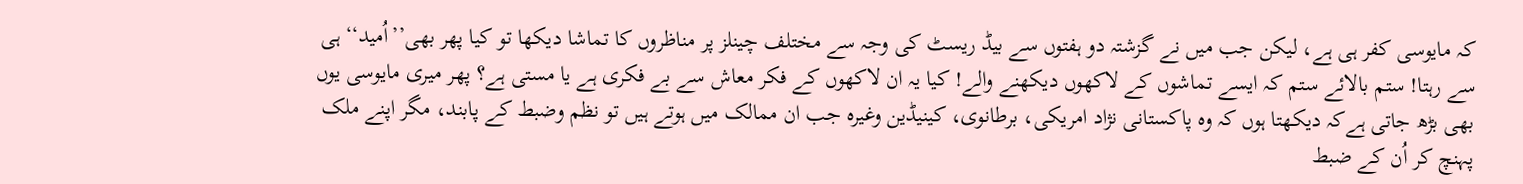کہ مایوسی کفر ہی ہے، لیکن جب میں نے گزشتہ دو ہفتوں سے بیڈ ریسٹ کی وجہ سے مختلف چینلز پر مناظروں کا تماشا دیکھا تو کیا پھر بھی’’اُمید‘‘ ہی سے رہتا! ستم بالائے ستم کہ ایسے تماشوں کے لاکھوں دیکھنے والے! کیا یہ ان لاکھوں کے فکر معاش سے بے فکری ہے یا مستی ہے؟ پھر میری مایوسی یوں بھی بڑھ جاتی ہےکہ دیکھتا ہوں کہ وہ پاکستانی نژاد امریکی، برطانوی، کینیڈین وغیرہ جب ان ممالک میں ہوتے ہیں تو نظم وضبط کے پابند، مگر اپنے ملک پہنچ کر اُن کے ضبط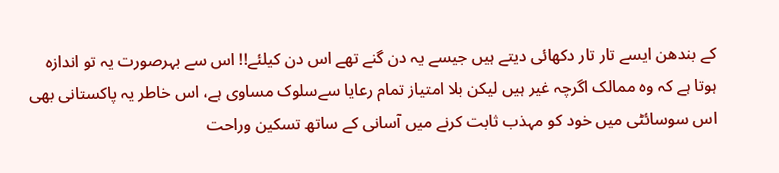کے بندھن ایسے تار تار دکھائی دیتے ہیں جیسے یہ دن گنے تھے اس دن کیلئے!! اس سے بہرصورت یہ تو اندازہ ہوتا ہے کہ وہ ممالک اگرچہ غیر ہیں لیکن بلا امتیاز تمام رعایا سےسلوک مساوی ہے، اس خاطر یہ پاکستانی بھی اس سوسائٹی میں خود کو مہذب ثابت کرنے میں آسانی کے ساتھ تسکین وراحت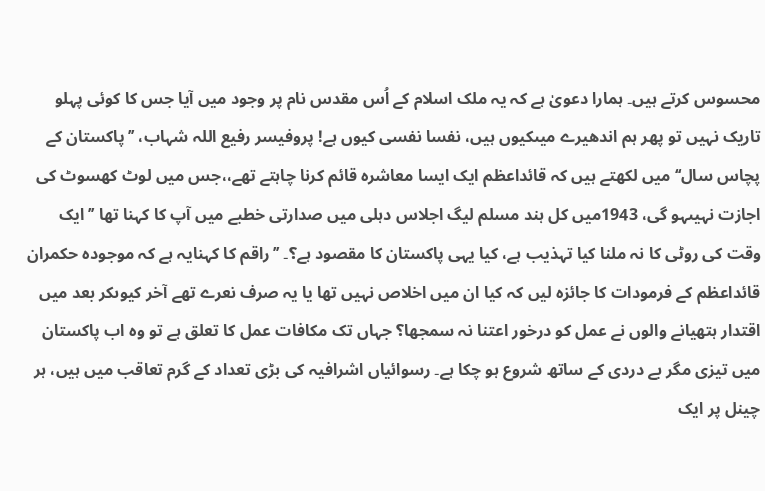محسوس کرتے ہیں۔ ہمارا دعویٰ ہے کہ یہ ملک اسلام کے اُس مقدس نام پر وجود میں آیا جس کا کوئی پہلو تاریک نہیں تو پھر ہم اندھیرے میںکیوں ہیں، نفسا نفسی کیوں ہے! پروفیسر رفیع اللہ شہاب، ’’پاکستان کے پچاس سال‘‘ میں لکھتے ہیں کہ قائداعظم ایک ایسا معاشرہ قائم کرنا چاہتے تھے،،جس میں لوٹ کھسوٹ کی اجازت نہیںہو گی، 1943میں کل ہند مسلم لیگ اجلاس دہلی میں صدارتی خطبے میں آپ کا کہنا تھا ’’ایک وقت کی روٹی کا نہ ملنا کیا تہذیب ہے، کیا یہی پاکستان کا مقصود ہے؟۔ ’’راقم کا کہنایہ ہے کہ موجودہ حکمران قائداعظم کے فرمودات کا جائزہ لیں کہ کیا ان میں اخلاص نہیں تھا یا یہ صرف نعرے تھے آخر کیوںکر بعد میں اقتدار ہتھیانے والوں نے عمل کو درخور اعتنا نہ سمجھا؟ جہاں تک مکافات عمل کا تعلق ہے تو وہ اب پاکستان میں تیزی مگر بے دردی کے ساتھ شروع ہو چکا ہے۔ رسوائیاں اشرافیہ کی بڑی تعداد کے گرم تعاقب میں ہیں، ہر چینل پر ایک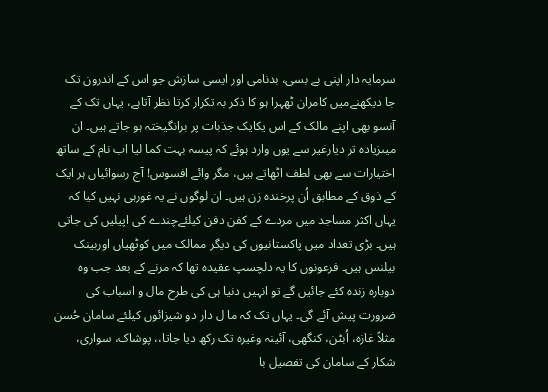سرمایہ دار اپنی بے بسی، بدنامی اور ایسی سازش جو اس کے اندرون تک جا دیکھنےمیں کامران ٹھہرا ہو کا ذکر بہ تکرار کرتا نظر آتاہے، یہاں تک کے آنسو بھی اپنے مالک کے اس یکایک جذبات پر برانگیختہ ہو جاتے ہیں۔ ان میںزیادہ تر دیارغیر سے یوں وارد ہوئے کہ پیسہ بہت کما لیا اب نام کے ساتھ اختیارات سے بھی لطف اٹھاتے ہیں، مگر وائے افسوس! آج رسوائیاں ہر ایک کے ذوق کے مطابق اُن پرخندہ زن ہیں۔ ان لوگوں نے یہ غورہی نہیں کیا کہ یہاں اکثر مساجد میں مردے کے کفن دفن کیلئےچندے کی اپیلیں کی جاتی ہیں۔ بڑی تعداد میں پاکستانیوں کی دیگر ممالک میں کوٹھیاں اوربینک بیلنس ہیں۔ فرعونوں کا یہ دلچسپ عقیدہ تھا کہ مرنے کے بعد جب وہ دوبارہ زندہ کئے جائیں گے تو انہیں دنیا ہی کی طرح مال و اسباب کی ضرورت پیش آئے گی۔ یہاں تک کہ ما ل دار دو شیزائوں کیلئے سامان حُسن مثلاً غازہ، اُبٹن، کنگھی، آئینہ وغیرہ تک رکھ دیا جاتا،، پوشاک، سواری، شکار کے سامان کی تفصیل با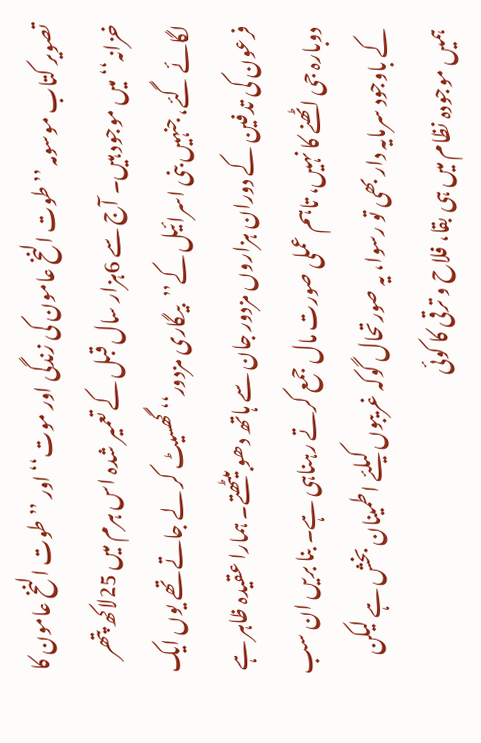تصویر کتاب موسومہ ’’طوت النخ عامون کی زندگی اور موت‘‘ اور ’’طوت النخ عامون کا خزانہ‘‘ میں موجود ہیں۔ آج سے 6ہزار سال قبل کے تعمیر شدہ اس ہرم میں 25لاکھ پتھر لگائے گئے، جنہیں بنی اسرائیل کے’’بیگاری مزدور‘‘ گھسیٹ کر لے جاتے تھے یوں ایک فرعون کی تدفین کے دوران ہزاروں مزدور جان سے ہاتھ دھو بیٹھتے۔ ہمارا عقیدہ ظاہر ہے دوبارہ جی اٹھنے کا نہیں، تاہم عملی صورت مال جمع کرتے رہناہی ہے۔ بنا بریں ان سب کے باوجود سرمایہ دار بھی تو رسوا، یہ صورتحال گوکہ غریبوں کیلئے اطمینان بخش ہے لیکن ہمیں موجودہ نظام میں ہی بقا، فلاح و ترقی کا کوئی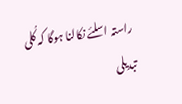راستہ اسلئے نکالنا ہوگا کہ کُلی تبدیلی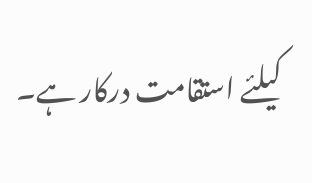کیلئے استقامت درکار ہے۔